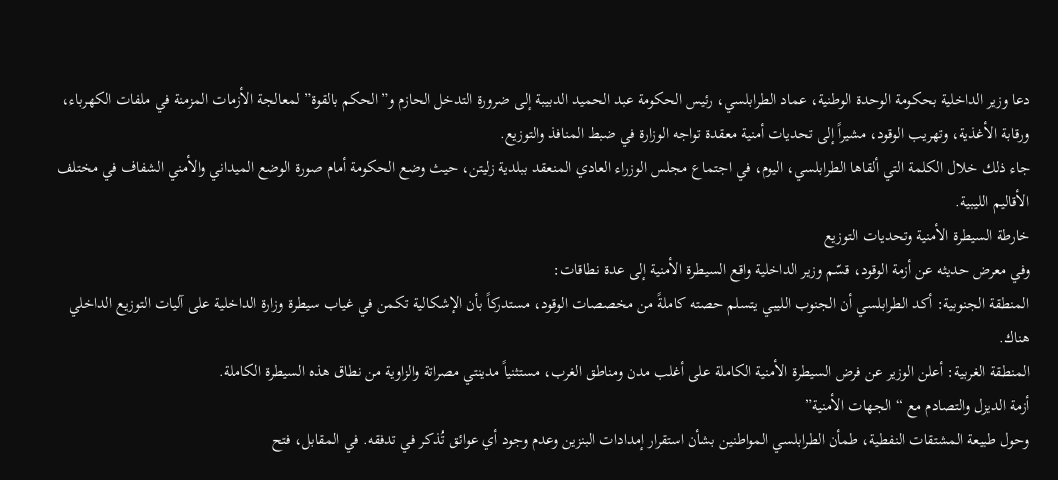دعا وزير الداخلية بحكومة الوحدة الوطنية، عماد الطرابلسي، رئيس الحكومة عبد الحميد الدبيبة إلى ضرورة التدخل الحازم و”الحكم بالقوة” لمعالجة الأزمات المزمنة في ملفات الكهرباء، ورقابة الأغذية، وتهريب الوقود، مشيراً إلى تحديات أمنية معقدة تواجه الوزارة في ضبط المنافذ والتوزيع.
جاء ذلك خلال الكلمة التي ألقاها الطرابلسي، اليوم، في اجتماع مجلس الوزراء العادي المنعقد ببلدية زليتن، حيث وضع الحكومة أمام صورة الوضع الميداني والأمني الشفاف في مختلف الأقاليم الليبية.
خارطة السيطرة الأمنية وتحديات التوزيع
وفي معرض حديثه عن أزمة الوقود، قسّم وزير الداخلية واقع السيطرة الأمنية إلى عدة نطاقات:
المنطقة الجنوبية: أكد الطرابلسي أن الجنوب الليبي يتسلم حصته كاملةً من مخصصات الوقود، مستدركاً بأن الإشكالية تكمن في غياب سيطرة وزارة الداخلية على آليات التوزيع الداخلي هناك.
المنطقة الغربية: أعلن الوزير عن فرض السيطرة الأمنية الكاملة على أغلب مدن ومناطق الغرب، مستثنياً مدينتي مصراتة والزاوية من نطاق هذه السيطرة الكاملة.
أزمة الديزل والتصادم مع “الجهات الأمنية”
وحول طبيعة المشتقات النفطية، طمأن الطرابلسي المواطنين بشأن استقرار إمدادات البنزين وعدم وجود أي عوائق تُذكر في تدفقه. في المقابل، فتح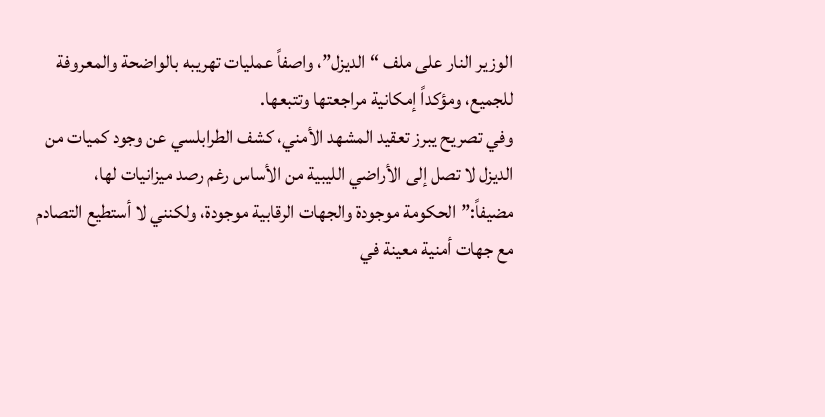الوزير النار على ملف “الديزل”، واصفاً عمليات تهريبه بالواضحة والمعروفة للجميع، ومؤكداً إمكانية مراجعتها وتتبعها.
وفي تصريح يبرز تعقيد المشهد الأمني، كشف الطرابلسي عن وجود كميات من الديزل لا تصل إلى الأراضي الليبية من الأساس رغم رصد ميزانيات لها، مضيفاً:”الحكومة موجودة والجهات الرقابية موجودة، ولكنني لا أستطيع التصادم مع جهات أمنية معينة في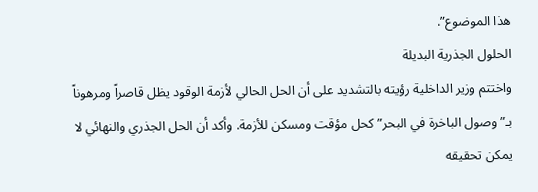هذا الموضوع”.
الحلول الجذرية البديلة
واختتم وزير الداخلية رؤيته بالتشديد على أن الحل الحالي لأزمة الوقود يظل قاصراً ومرهوناً بـ”وصول الباخرة في البحر” كحل مؤقت ومسكن للأزمة. وأكد أن الحل الجذري والنهائي لا يمكن تحقيقه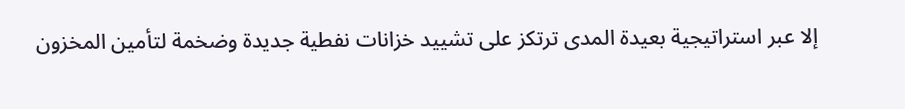إلا عبر استراتيجية بعيدة المدى ترتكز على تشييد خزانات نفطية جديدة وضخمة لتأمين المخزون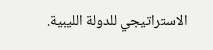الاستراتيجي للدولة الليبية.